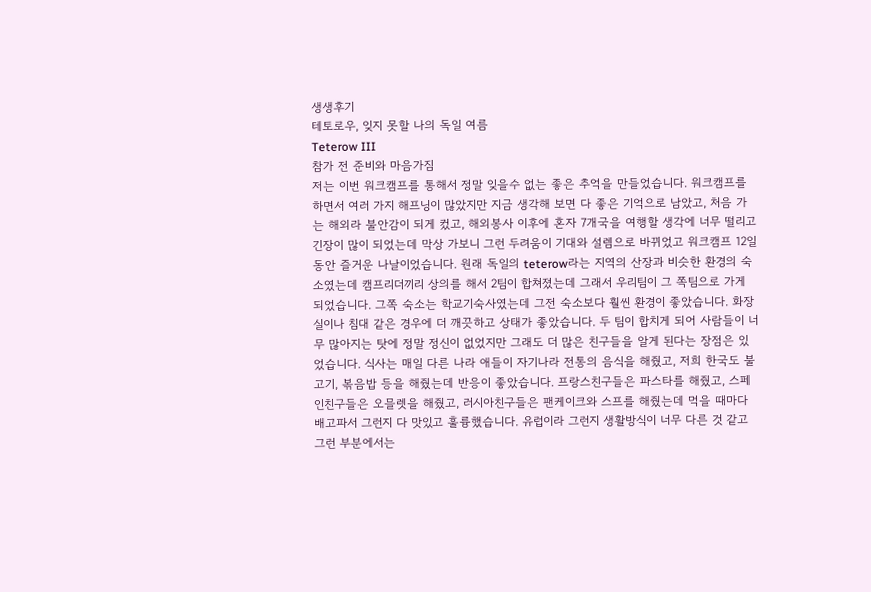생생후기
테토로우, 잊지 못할 나의 독일 여름
Teterow III
참가 전 준비와 마음가짐
저는 이번 워크캠프를 통해서 정말 잊을수 없는 좋은 추억을 만들었습니다. 워크캠프를 하면서 여러 가지 해프닝이 많았지만 지금 생각해 보면 다 좋은 기억으로 남았고, 처음 가는 해외라 불안감이 되게 컸고, 해외봉사 이후에 혼자 7개국을 여행할 생각에 너무 떨리고 긴장이 많이 되었는데 막상 가보니 그런 두려움이 기대와 설렘으로 바뀌었고 워크캠프 12일동안 즐거운 나날이었습니다. 원래 독일의 teterow라는 지역의 산장과 비슷한 환경의 숙소였는데 캠프리더끼리 상의를 해서 2팀이 합쳐졌는데 그래서 우리팀이 그 쪽팀으로 가게 되었습니다. 그쪽 숙소는 학교기숙사였는데 그전 숙소보다 훨씬 환경이 좋았습니다. 화장실이나 침대 같은 경우에 더 깨끗하고 상태가 좋았습니다. 두 팀이 합치게 되어 사람들이 너무 많아지는 탓에 정말 정신이 없었지만 그래도 더 많은 친구들을 알게 된다는 장점은 있었습니다. 식사는 매일 다른 나라 애들이 자기나라 전통의 음식을 해줬고, 저희 한국도 불고기, 볶음밥 등을 해줬는데 반응이 좋았습니다. 프랑스친구들은 파스타를 해줬고, 스페인친구들은 오믈렛을 해줬고, 러시아친구들은 팬케이크와 스프를 해줬는데 먹을 때마다 배고파서 그런지 다 맛있고 훌륭했습니다. 유럽이라 그런지 생활방식이 너무 다른 것 같고 그런 부분에서는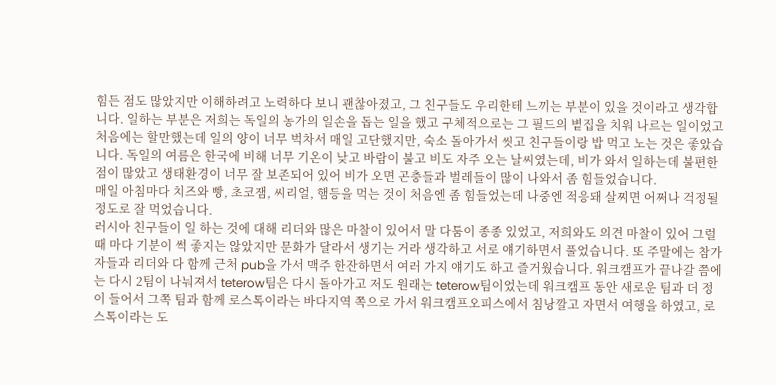힘든 점도 많았지만 이해하려고 노력하다 보니 괜찮아졌고, 그 친구들도 우리한테 느끼는 부분이 있을 것이라고 생각합니다. 일하는 부분은 저희는 독일의 농가의 일손을 돕는 일을 했고 구체적으로는 그 필드의 볕집을 치워 나르는 일이었고 처음에는 할만했는데 일의 양이 너무 벅차서 매일 고단했지만, 숙소 돌아가서 씻고 친구들이랑 밥 먹고 노는 것은 좋았습니다. 독일의 여름은 한국에 비해 너무 기온이 낮고 바람이 불고 비도 자주 오는 날씨였는데, 비가 와서 일하는데 불편한 점이 많았고 생태환경이 너무 잘 보존되어 있어 비가 오면 곤충들과 벌레들이 많이 나와서 좀 힘들었습니다.
매일 아침마다 치즈와 빵, 초코잼, 씨리얼, 햄등을 먹는 것이 처음엔 좀 힘들었는데 나중엔 적응돼 살찌면 어쩌나 걱정될 정도로 잘 먹었습니다.
러시아 친구들이 일 하는 것에 대해 리더와 많은 마찰이 있어서 말 다툼이 종종 있었고, 저희와도 의견 마찰이 있어 그럴 때 마다 기분이 썩 좋지는 않았지만 문화가 달라서 생기는 거라 생각하고 서로 얘기하면서 풀었습니다. 또 주말에는 참가자들과 리더와 다 함께 근처 pub을 가서 맥주 한잔하면서 여러 가지 얘기도 하고 즐거웠습니다. 워크캠프가 끝나갈 쯤에는 다시 2팀이 나눠져서 teterow팀은 다시 돌아가고 저도 원래는 teterow팀이었는데 워크캠프 동안 새로운 팀과 더 정이 들어서 그쪽 팀과 함께 로스톡이라는 바다지역 쪽으로 가서 워크캠프오피스에서 침낭깔고 자면서 여행을 하였고, 로스톡이라는 도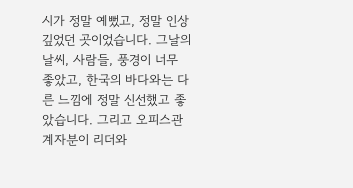시가 정말 예뻤고, 정말 인상 깊었던 곳이었습니다. 그날의 날씨, 사람들, 풍경이 너무 좋았고, 한국의 바다와는 다른 느낌에 정말 신선했고 좋았습니다. 그리고 오피스관계자분이 리더와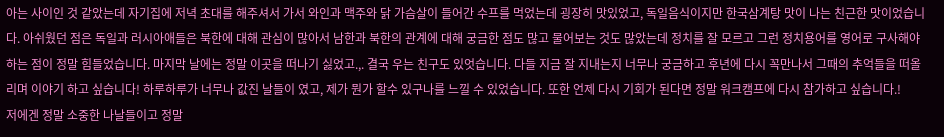아는 사이인 것 같았는데 자기집에 저녁 초대를 해주셔서 가서 와인과 맥주와 닭 가슴살이 들어간 수프를 먹었는데 굉장히 맛있었고, 독일음식이지만 한국삼계탕 맛이 나는 친근한 맛이었습니다. 아쉬웠던 점은 독일과 러시아애들은 북한에 대해 관심이 많아서 남한과 북한의 관계에 대해 궁금한 점도 많고 물어보는 것도 많았는데 정치를 잘 모르고 그런 정치용어를 영어로 구사해야 하는 점이 정말 힘들었습니다. 마지막 날에는 정말 이곳을 떠나기 싫었고.,. 결국 우는 친구도 있엇습니다. 다들 지금 잘 지내는지 너무나 궁금하고 후년에 다시 꼭만나서 그때의 추억들을 떠올리며 이야기 하고 싶습니다! 하루하루가 너무나 값진 날들이 였고, 제가 뭔가 할수 있구나를 느낄 수 있었습니다. 또한 언제 다시 기회가 된다면 정말 워크캠프에 다시 참가하고 싶습니다.!
저에겐 정말 소중한 나날들이고 정말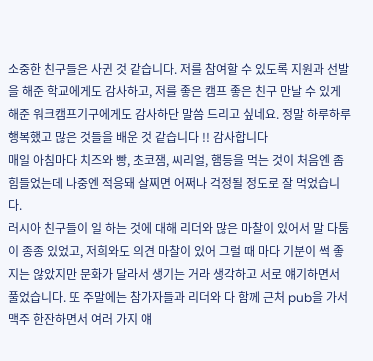소중한 친구들은 사귄 것 같습니다. 저를 참여할 수 있도록 지원과 선발을 해준 학교에게도 감사하고, 저를 좋은 캠프 좋은 친구 만날 수 있게 해준 워크캠프기구에게도 감사하단 말씀 드리고 싶네요. 정말 하루하루 행복했고 많은 것들을 배운 것 같습니다 !! 감사합니다
매일 아침마다 치즈와 빵, 초코잼, 씨리얼, 햄등을 먹는 것이 처음엔 좀 힘들었는데 나중엔 적응돼 살찌면 어쩌나 걱정될 정도로 잘 먹었습니다.
러시아 친구들이 일 하는 것에 대해 리더와 많은 마찰이 있어서 말 다툼이 종종 있었고, 저희와도 의견 마찰이 있어 그럴 때 마다 기분이 썩 좋지는 않았지만 문화가 달라서 생기는 거라 생각하고 서로 얘기하면서 풀었습니다. 또 주말에는 참가자들과 리더와 다 함께 근처 pub을 가서 맥주 한잔하면서 여러 가지 얘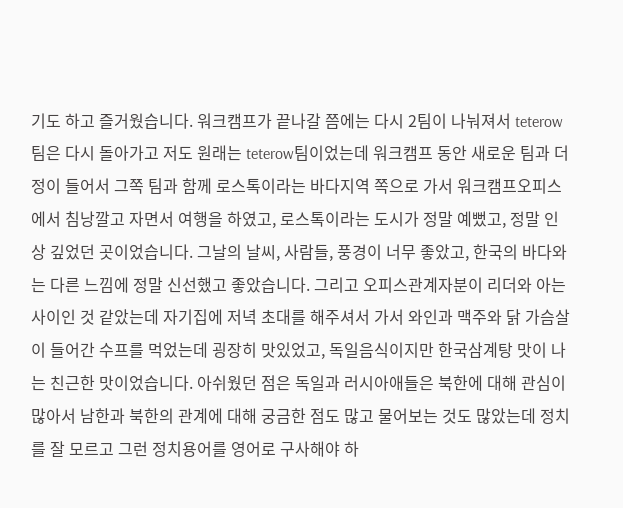기도 하고 즐거웠습니다. 워크캠프가 끝나갈 쯤에는 다시 2팀이 나눠져서 teterow팀은 다시 돌아가고 저도 원래는 teterow팀이었는데 워크캠프 동안 새로운 팀과 더 정이 들어서 그쪽 팀과 함께 로스톡이라는 바다지역 쪽으로 가서 워크캠프오피스에서 침낭깔고 자면서 여행을 하였고, 로스톡이라는 도시가 정말 예뻤고, 정말 인상 깊었던 곳이었습니다. 그날의 날씨, 사람들, 풍경이 너무 좋았고, 한국의 바다와는 다른 느낌에 정말 신선했고 좋았습니다. 그리고 오피스관계자분이 리더와 아는 사이인 것 같았는데 자기집에 저녁 초대를 해주셔서 가서 와인과 맥주와 닭 가슴살이 들어간 수프를 먹었는데 굉장히 맛있었고, 독일음식이지만 한국삼계탕 맛이 나는 친근한 맛이었습니다. 아쉬웠던 점은 독일과 러시아애들은 북한에 대해 관심이 많아서 남한과 북한의 관계에 대해 궁금한 점도 많고 물어보는 것도 많았는데 정치를 잘 모르고 그런 정치용어를 영어로 구사해야 하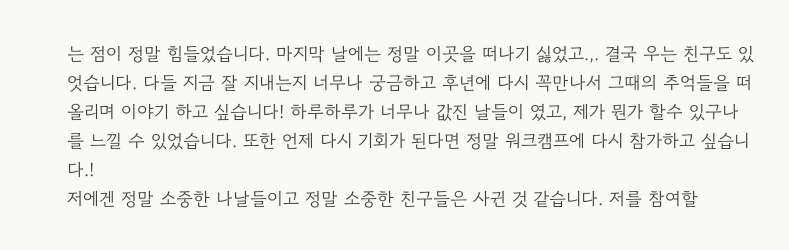는 점이 정말 힘들었습니다. 마지막 날에는 정말 이곳을 떠나기 싫었고.,. 결국 우는 친구도 있엇습니다. 다들 지금 잘 지내는지 너무나 궁금하고 후년에 다시 꼭만나서 그때의 추억들을 떠올리며 이야기 하고 싶습니다! 하루하루가 너무나 값진 날들이 였고, 제가 뭔가 할수 있구나를 느낄 수 있었습니다. 또한 언제 다시 기회가 된다면 정말 워크캠프에 다시 참가하고 싶습니다.!
저에겐 정말 소중한 나날들이고 정말 소중한 친구들은 사귄 것 같습니다. 저를 참여할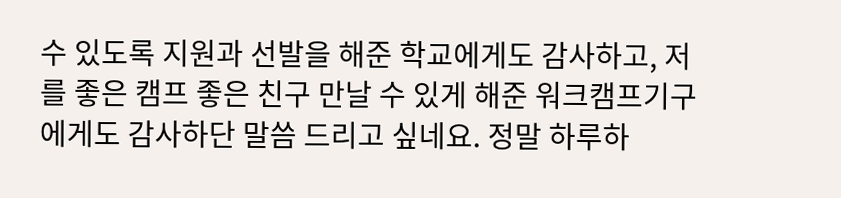수 있도록 지원과 선발을 해준 학교에게도 감사하고, 저를 좋은 캠프 좋은 친구 만날 수 있게 해준 워크캠프기구에게도 감사하단 말씀 드리고 싶네요. 정말 하루하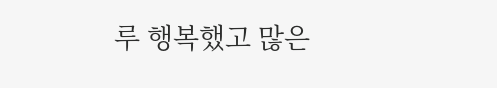루 행복했고 많은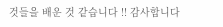것들을 배운 것 같습니다 !! 감사합니다